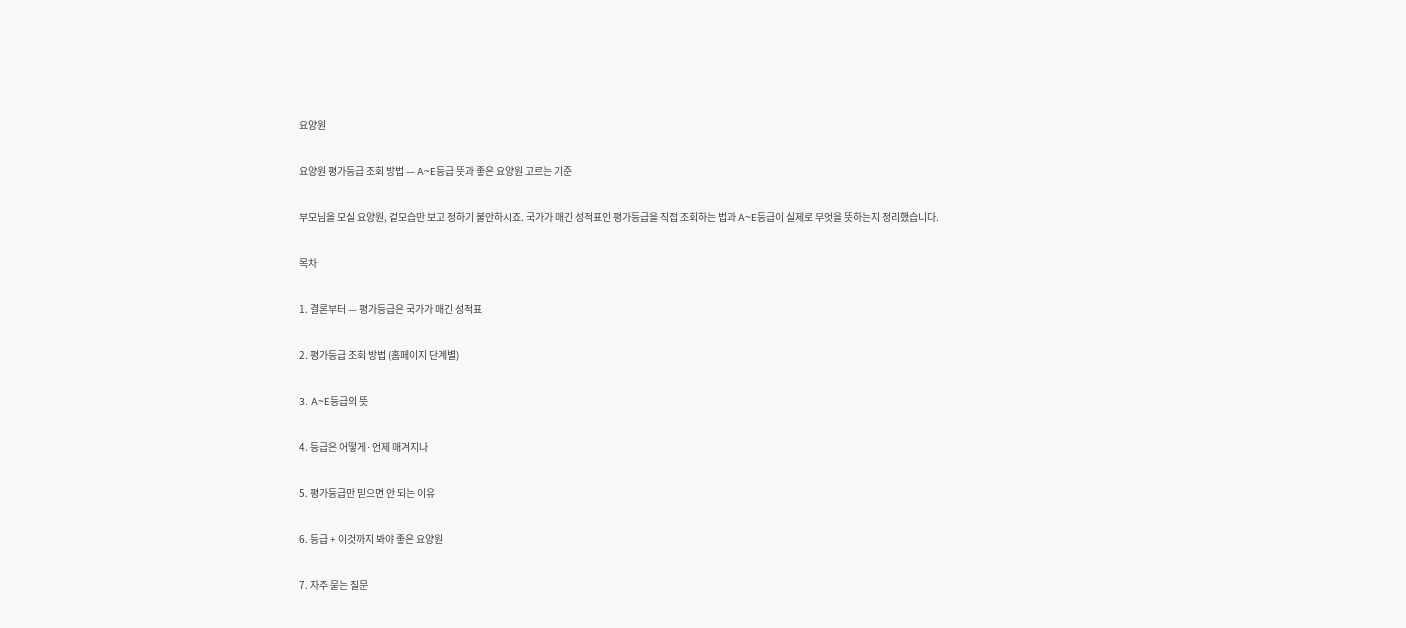요양원

요양원 평가등급 조회 방법 — A~E등급 뜻과 좋은 요양원 고르는 기준

부모님을 모실 요양원, 겉모습만 보고 정하기 불안하시죠. 국가가 매긴 성적표인 평가등급을 직접 조회하는 법과 A~E등급이 실제로 무엇을 뜻하는지 정리했습니다.

목차

1. 결론부터 — 평가등급은 국가가 매긴 성적표

2. 평가등급 조회 방법 (홈페이지 단계별)

3. A~E등급의 뜻

4. 등급은 어떻게·언제 매겨지나

5. 평가등급만 믿으면 안 되는 이유

6. 등급 + 이것까지 봐야 좋은 요양원

7. 자주 묻는 질문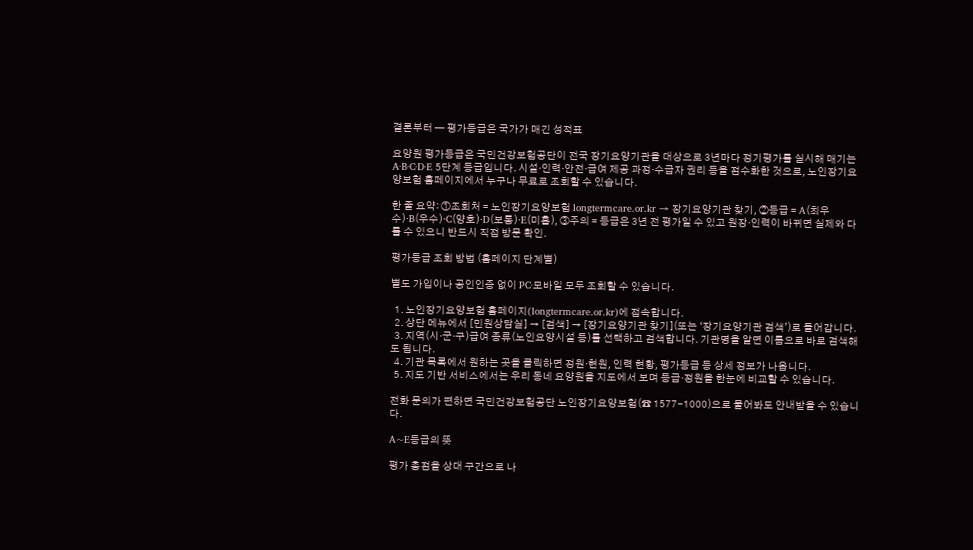결론부터 — 평가등급은 국가가 매긴 성적표

요양원 평가등급은 국민건강보험공단이 전국 장기요양기관을 대상으로 3년마다 정기평가를 실시해 매기는 A·B·C·D·E 5단계 등급입니다. 시설·인력·안전·급여 제공 과정·수급자 권리 등을 점수화한 것으로, 노인장기요양보험 홈페이지에서 누구나 무료로 조회할 수 있습니다.

한 줄 요약: ①조회처 = 노인장기요양보험 longtermcare.or.kr → 장기요양기관 찾기, ②등급 = A(최우수)·B(우수)·C(양호)·D(보통)·E(미흡), ③주의 = 등급은 3년 전 평가일 수 있고 원장·인력이 바뀌면 실제와 다를 수 있으니 반드시 직접 방문 확인.

평가등급 조회 방법 (홈페이지 단계별)

별도 가입이나 공인인증 없이 PC·모바일 모두 조회할 수 있습니다.

  1. 노인장기요양보험 홈페이지(longtermcare.or.kr)에 접속합니다.
  2. 상단 메뉴에서 [민원상담실] → [검색] → [장기요양기관 찾기](또는 ‘장기요양기관 검색’)로 들어갑니다.
  3. 지역(시·군·구)급여 종류(노인요양시설 등)를 선택하고 검색합니다. 기관명을 알면 이름으로 바로 검색해도 됩니다.
  4. 기관 목록에서 원하는 곳을 클릭하면 정원·현원, 인력 현황, 평가등급 등 상세 정보가 나옵니다.
  5. 지도 기반 서비스에서는 우리 동네 요양원을 지도에서 보며 등급·정원을 한눈에 비교할 수 있습니다.

전화 문의가 편하면 국민건강보험공단 노인장기요양보험(☎ 1577-1000)으로 물어봐도 안내받을 수 있습니다.

A~E등급의 뜻

평가 총점을 상대 구간으로 나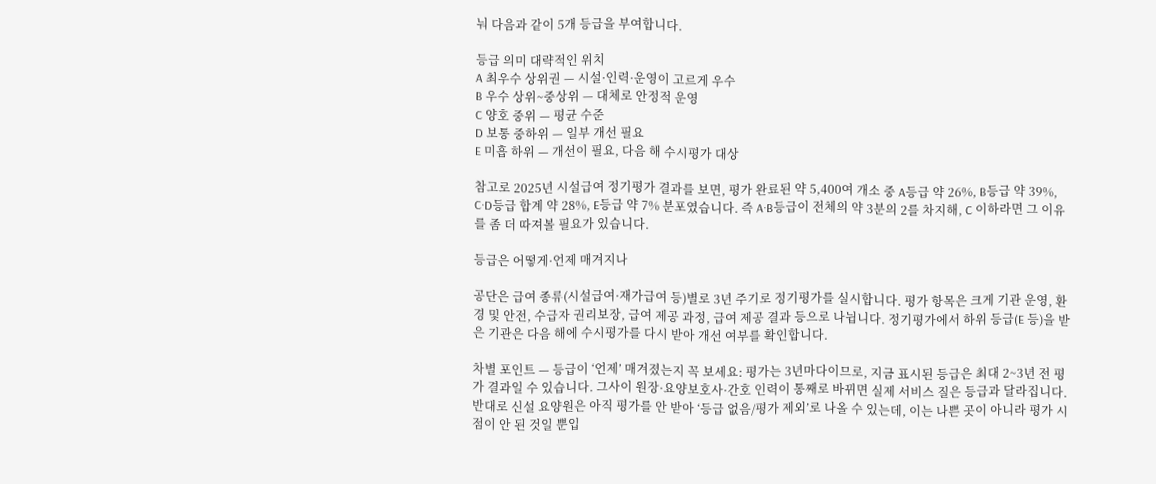눠 다음과 같이 5개 등급을 부여합니다.

등급 의미 대략적인 위치
A 최우수 상위권 — 시설·인력·운영이 고르게 우수
B 우수 상위~중상위 — 대체로 안정적 운영
C 양호 중위 — 평균 수준
D 보통 중하위 — 일부 개선 필요
E 미흡 하위 — 개선이 필요, 다음 해 수시평가 대상

참고로 2025년 시설급여 정기평가 결과를 보면, 평가 완료된 약 5,400여 개소 중 A등급 약 26%, B등급 약 39%, C·D등급 합계 약 28%, E등급 약 7% 분포였습니다. 즉 A·B등급이 전체의 약 3분의 2를 차지해, C 이하라면 그 이유를 좀 더 따져볼 필요가 있습니다.

등급은 어떻게·언제 매겨지나

공단은 급여 종류(시설급여·재가급여 등)별로 3년 주기로 정기평가를 실시합니다. 평가 항목은 크게 기관 운영, 환경 및 안전, 수급자 권리보장, 급여 제공 과정, 급여 제공 결과 등으로 나뉩니다. 정기평가에서 하위 등급(E 등)을 받은 기관은 다음 해에 수시평가를 다시 받아 개선 여부를 확인합니다.

차별 포인트 — 등급이 ‘언제’ 매겨졌는지 꼭 보세요: 평가는 3년마다이므로, 지금 표시된 등급은 최대 2~3년 전 평가 결과일 수 있습니다. 그사이 원장·요양보호사·간호 인력이 통째로 바뀌면 실제 서비스 질은 등급과 달라집니다. 반대로 신설 요양원은 아직 평가를 안 받아 ‘등급 없음/평가 제외’로 나올 수 있는데, 이는 나쁜 곳이 아니라 평가 시점이 안 된 것일 뿐입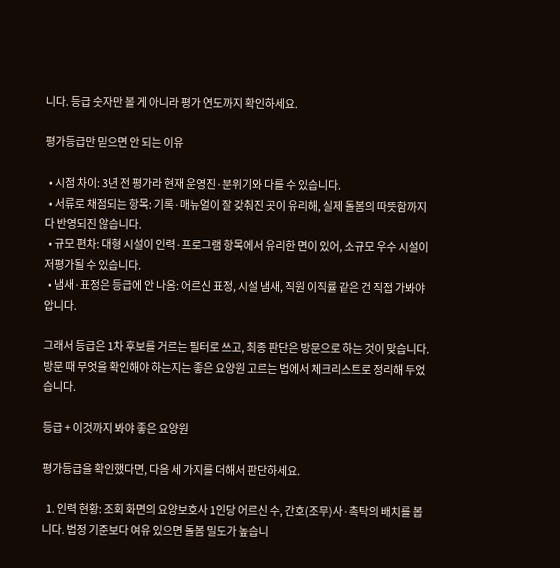니다. 등급 숫자만 볼 게 아니라 평가 연도까지 확인하세요.

평가등급만 믿으면 안 되는 이유

  • 시점 차이: 3년 전 평가라 현재 운영진·분위기와 다를 수 있습니다.
  • 서류로 채점되는 항목: 기록·매뉴얼이 잘 갖춰진 곳이 유리해, 실제 돌봄의 따뜻함까지 다 반영되진 않습니다.
  • 규모 편차: 대형 시설이 인력·프로그램 항목에서 유리한 면이 있어, 소규모 우수 시설이 저평가될 수 있습니다.
  • 냄새·표정은 등급에 안 나옴: 어르신 표정, 시설 냄새, 직원 이직률 같은 건 직접 가봐야 압니다.

그래서 등급은 1차 후보를 거르는 필터로 쓰고, 최종 판단은 방문으로 하는 것이 맞습니다. 방문 때 무엇을 확인해야 하는지는 좋은 요양원 고르는 법에서 체크리스트로 정리해 두었습니다.

등급 + 이것까지 봐야 좋은 요양원

평가등급을 확인했다면, 다음 세 가지를 더해서 판단하세요.

  1. 인력 현황: 조회 화면의 요양보호사 1인당 어르신 수, 간호(조무)사·촉탁의 배치를 봅니다. 법정 기준보다 여유 있으면 돌봄 밀도가 높습니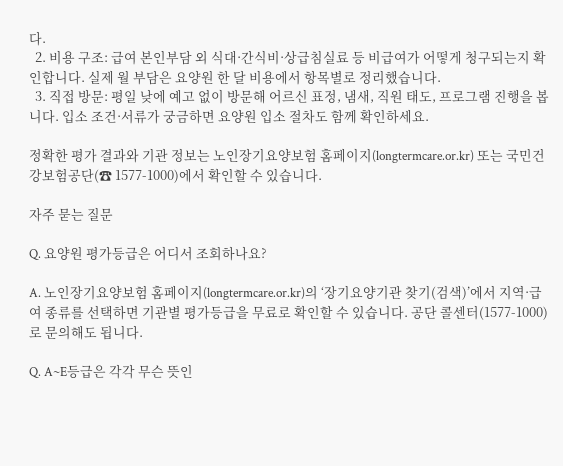다.
  2. 비용 구조: 급여 본인부담 외 식대·간식비·상급침실료 등 비급여가 어떻게 청구되는지 확인합니다. 실제 월 부담은 요양원 한 달 비용에서 항목별로 정리했습니다.
  3. 직접 방문: 평일 낮에 예고 없이 방문해 어르신 표정, 냄새, 직원 태도, 프로그램 진행을 봅니다. 입소 조건·서류가 궁금하면 요양원 입소 절차도 함께 확인하세요.

정확한 평가 결과와 기관 정보는 노인장기요양보험 홈페이지(longtermcare.or.kr) 또는 국민건강보험공단(☎ 1577-1000)에서 확인할 수 있습니다.

자주 묻는 질문

Q. 요양원 평가등급은 어디서 조회하나요?

A. 노인장기요양보험 홈페이지(longtermcare.or.kr)의 ‘장기요양기관 찾기(검색)’에서 지역·급여 종류를 선택하면 기관별 평가등급을 무료로 확인할 수 있습니다. 공단 콜센터(1577-1000)로 문의해도 됩니다.

Q. A~E등급은 각각 무슨 뜻인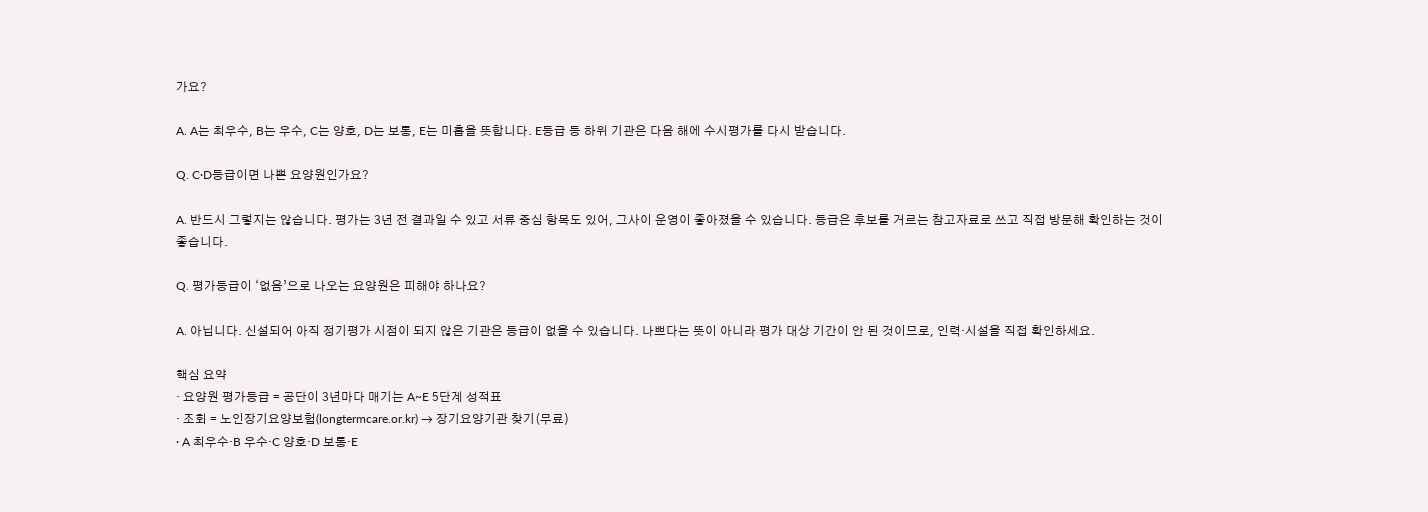가요?

A. A는 최우수, B는 우수, C는 양호, D는 보통, E는 미흡을 뜻합니다. E등급 등 하위 기관은 다음 해에 수시평가를 다시 받습니다.

Q. C·D등급이면 나쁜 요양원인가요?

A. 반드시 그렇지는 않습니다. 평가는 3년 전 결과일 수 있고 서류 중심 항목도 있어, 그사이 운영이 좋아졌을 수 있습니다. 등급은 후보를 거르는 참고자료로 쓰고 직접 방문해 확인하는 것이 좋습니다.

Q. 평가등급이 ‘없음’으로 나오는 요양원은 피해야 하나요?

A. 아닙니다. 신설되어 아직 정기평가 시점이 되지 않은 기관은 등급이 없을 수 있습니다. 나쁘다는 뜻이 아니라 평가 대상 기간이 안 된 것이므로, 인력·시설을 직접 확인하세요.

핵심 요약
· 요양원 평가등급 = 공단이 3년마다 매기는 A~E 5단계 성적표
· 조회 = 노인장기요양보험(longtermcare.or.kr) → 장기요양기관 찾기(무료)
· A 최우수·B 우수·C 양호·D 보통·E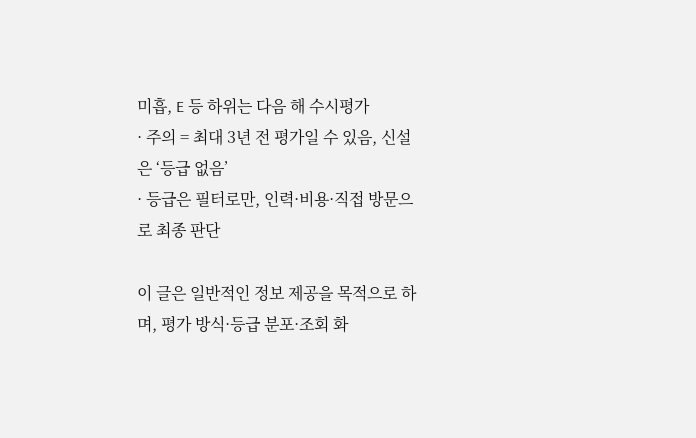미흡, E 등 하위는 다음 해 수시평가
· 주의 = 최대 3년 전 평가일 수 있음, 신설은 ‘등급 없음’
· 등급은 필터로만, 인력·비용·직접 방문으로 최종 판단

이 글은 일반적인 정보 제공을 목적으로 하며, 평가 방식·등급 분포·조회 화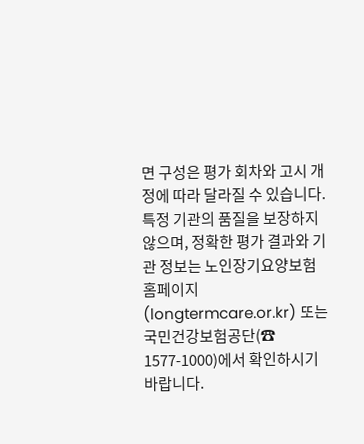면 구성은 평가 회차와 고시 개정에 따라 달라질 수 있습니다. 특정 기관의 품질을 보장하지 않으며, 정확한 평가 결과와 기관 정보는 노인장기요양보험 홈페이지(longtermcare.or.kr) 또는 국민건강보험공단(☎ 1577-1000)에서 확인하시기 바랍니다.